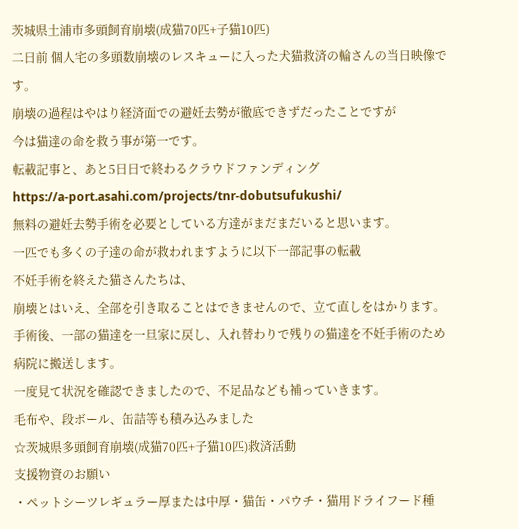茨城県土浦市多頭飼育崩壊(成猫70匹+子猫10匹)
二日前 個人宅の多頭数崩壊のレスキューに入った犬猫救済の輪さんの当日映像です。
崩壊の過程はやはり経済面での避妊去勢が徹底できずだったことですが
今は猫達の命を救う事が第一です。
転載記事と、あと5日日で終わるクラウドファンディング
https://a-port.asahi.com/projects/tnr-dobutsufukushi/
無料の避妊去勢手術を必要としている方達がまだまだいると思います。
一匹でも多くの子達の命が救われますように以下一部記事の転載
不妊手術を終えた猫さんたちは、
崩壊とはいえ、全部を引き取ることはできませんので、立て直しをはかります。
手術後、一部の猫達を一旦家に戻し、入れ替わりで残りの猫達を不妊手術のため病院に搬送します。
一度見て状況を確認できましたので、不足品なども補っていきます。
毛布や、段ボール、缶詰等も積み込みました
☆茨城県多頭飼育崩壊(成猫70匹+子猫10匹)救済活動
支援物資のお願い
・ペットシーツレギュラー厚または中厚・猫缶・パウチ・猫用ドライフード種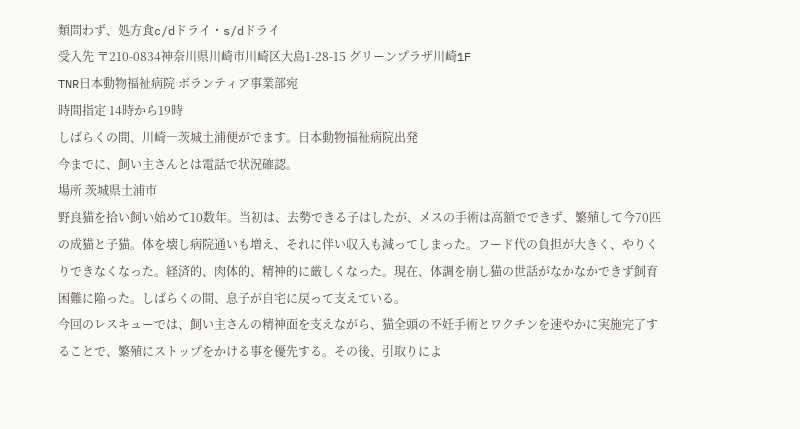類問わず、処方食c/dドライ・s/dドライ
受入先 〒210-0834神奈川県川崎市川崎区大島1-28-15 グリーンプラザ川崎1F
TNR日本動物福祉病院 ボランティア事業部宛
時間指定 14時から19時
しばらくの間、川崎―茨城土浦便がでます。日本動物福祉病院出発
今までに、飼い主さんとは電話で状況確認。
場所 茨城県土浦市
野良猫を拾い飼い始めて10数年。当初は、去勢できる子はしたが、メスの手術は高額でできず、繁殖して今70匹の成猫と子猫。体を壊し病院通いも増え、それに伴い収入も減ってしまった。フード代の負担が大きく、やりくりできなくなった。経済的、肉体的、精神的に厳しくなった。現在、体調を崩し猫の世話がなかなかできず飼育困難に陥った。しばらくの間、息子が自宅に戻って支えている。
今回のレスキューでは、飼い主さんの精神面を支えながら、猫全頭の不妊手術とワクチンを速やかに実施完了することで、繁殖にストップをかける事を優先する。その後、引取りによ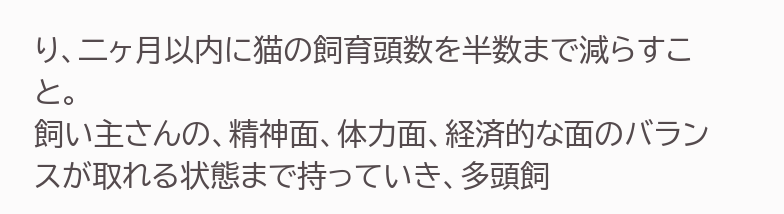り、二ヶ月以内に猫の飼育頭数を半数まで減らすこと。
飼い主さんの、精神面、体力面、経済的な面のバランスが取れる状態まで持っていき、多頭飼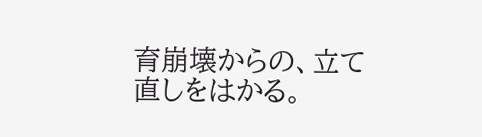育崩壊からの、立て直しをはかる。